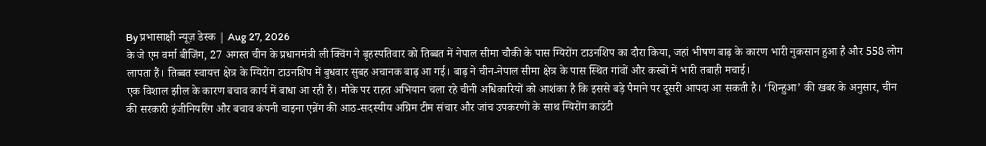By प्रभासाक्षी न्यूज़ डेस्क | Aug 27, 2026
के जे एम वर्मा बीजिंग, 27 अगस्त चीन के प्रधानमंत्री ली क्विंग ने बृहस्पतिवार को तिब्बत में नेपाल सीमा चौकी के पास ग्यिरोंग टाउनशिप का दौरा किया, जहां भीषण बाढ़ के कारण भारी नुकसान हुआ है और 558 लोग लापता हैं। तिब्बत स्वायत्त क्षेत्र के ग्यिरोंग टाउनशिप में बुधवार सुबह अचानक बाढ़ आ गई। बाढ़ ने चीन-नेपाल सीमा क्षेत्र के पास स्थित गांवों और कस्बों में भारी तबाही मचाई।
एक विशाल झील के कारण बचाव कार्य में बाधा आ रही है। मौके पर राहत अभियान चला रहे चीनी अधिकारियों को आशंका है कि इससे बड़े पैमाने पर दूसरी आपदा आ सकती है। ‘शिन्हुआ’ की खबर के अनुसार, चीन की सरकारी इंजीनियरिंग और बचाव कंपनी चाइना एन्नेंग की आठ-सदस्यीय अग्रिम टीम संचार और जांच उपकरणों के साथ ग्यिरोंग काउंटी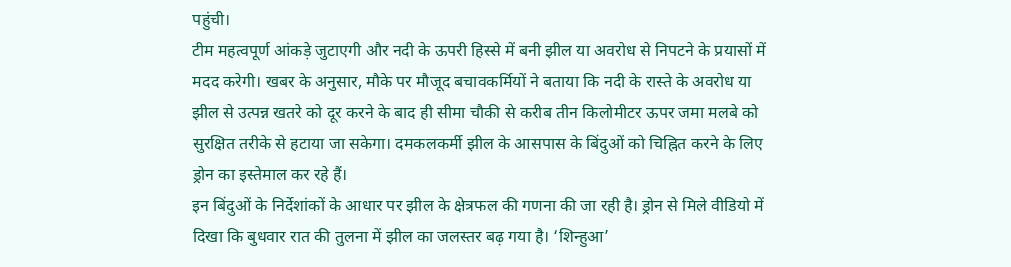पहुंची।
टीम महत्वपूर्ण आंकड़े जुटाएगी और नदी के ऊपरी हिस्से में बनी झील या अवरोध से निपटने के प्रयासों में मदद करेगी। खबर के अनुसार, मौके पर मौजूद बचावकर्मियों ने बताया कि नदी के रास्ते के अवरोध या झील से उत्पन्न खतरे को दूर करने के बाद ही सीमा चौकी से करीब तीन किलोमीटर ऊपर जमा मलबे को सुरक्षित तरीके से हटाया जा सकेगा। दमकलकर्मी झील के आसपास के बिंदुओं को चिह्नित करने के लिए ड्रोन का इस्तेमाल कर रहे हैं।
इन बिंदुओं के निर्देशांकों के आधार पर झील के क्षेत्रफल की गणना की जा रही है। ड्रोन से मिले वीडियो में दिखा कि बुधवार रात की तुलना में झील का जलस्तर बढ़ गया है। ‘शिन्हुआ’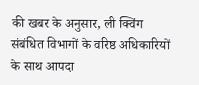की खबर के अनुसार, ली क्विंग संबंधित विभागों के वरिष्ठ अधिकारियों के साथ आपदा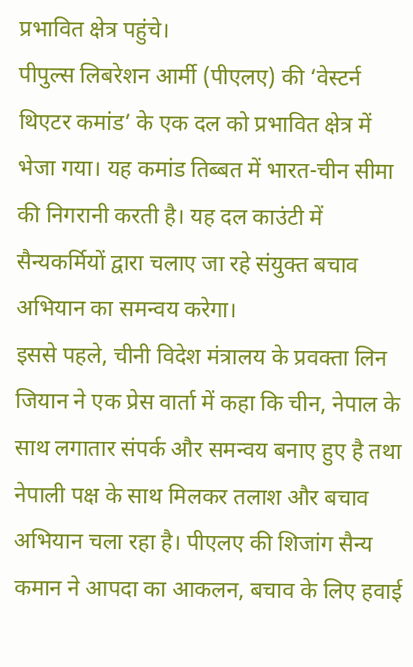प्रभावित क्षेत्र पहुंचे।
पीपुल्स लिबरेशन आर्मी (पीएलए) की ‘वेस्टर्न थिएटर कमांड’ के एक दल को प्रभावित क्षेत्र में भेजा गया। यह कमांड तिब्बत में भारत-चीन सीमा की निगरानी करती है। यह दल काउंटी में सैन्यकर्मियों द्वारा चलाए जा रहे संयुक्त बचाव अभियान का समन्वय करेगा।
इससे पहले, चीनी विदेश मंत्रालय के प्रवक्ता लिन जियान ने एक प्रेस वार्ता में कहा कि चीन, नेपाल के साथ लगातार संपर्क और समन्वय बनाए हुए है तथा नेपाली पक्ष के साथ मिलकर तलाश और बचाव अभियान चला रहा है। पीएलए की शिजांग सैन्य कमान ने आपदा का आकलन, बचाव के लिए हवाई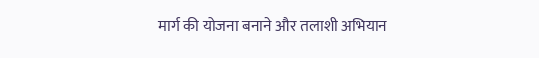मार्ग की योजना बनाने और तलाशी अभियान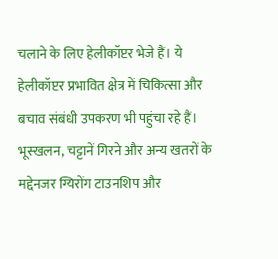चलाने के लिए हेलीकॉप्टर भेजे हैं। ये हेलीकॉप्टर प्रभावित क्षेत्र में चिकित्सा और बचाव संबंधी उपकरण भी पहुंचा रहे हैं।
भूस्खलन, चट्टानें गिरने और अन्य खतरों के मद्देनजर ग्यिरोंग टाउनशिप और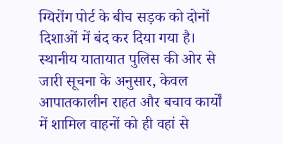ग्यिरोंग पोर्ट के बीच सड़क को दोनों दिशाओं में बंद कर दिया गया है। स्थानीय यातायात पुलिस की ओर से जारी सूचना के अनुसार, केवल आपातकालीन राहत और बचाव कार्यों में शामिल वाहनों को ही वहां से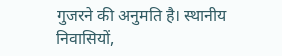गुजरने की अनुमति है। स्थानीय निवासियों,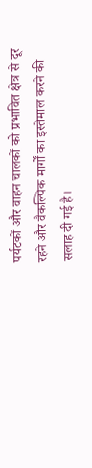पर्यटकों और वाहन चालकों को प्रभावित क्षेत्र से दूर रहने और वैकल्पिक मार्गों का इस्तेमाल करने की सलाह दी गई है।